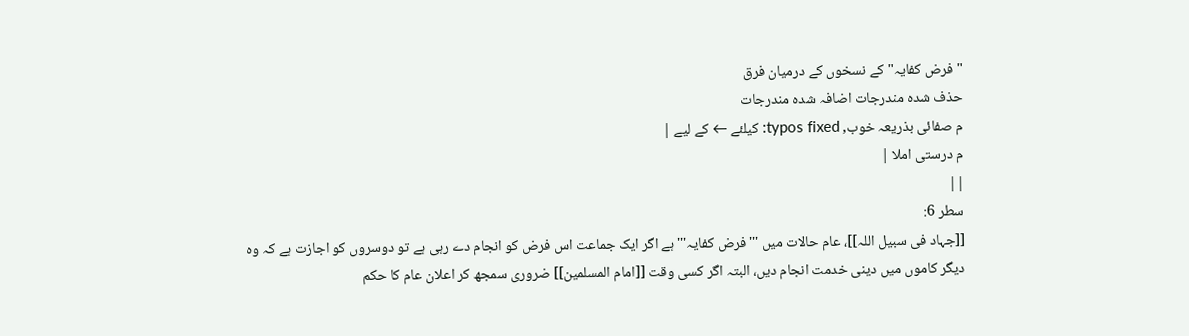"فرض کفایہ" کے نسخوں کے درمیان فرق
حذف شدہ مندرجات اضافہ شدہ مندرجات
م صفائی بذریعہ خوب, typos fixed: کیلئے ← کے لیے |
م درستی املا |
||
سطر 6:
[[جہاد فی سبیل اللہ]]، عام حالات میں '''فرض کفایہ''' ہے اگر ایک جماعت اس فرض کو انجام دے رہی ہے تو دوسروں کو اجازت ہے کہ وہ دیگر کاموں میں دینی خدمت انجام دیں، البتہ اگر کسی وقت [[امام المسلمین]] ضروری سمجھ کر اعلان عام کا حکم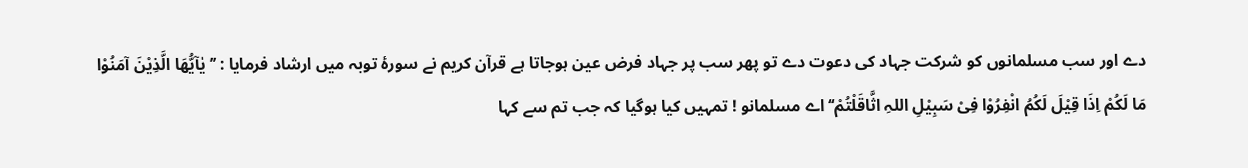دے اور سب مسلمانوں کو شرکت جہاد کی دعوت دے تو پھر سب پر جہاد فرض عین ہوجاتا ہے قرآن کریم نے سورۂ توبہ میں ارشاد فرمایا : ’’ یٰآیُّھَا الَّذِیْنَ آمَنُوْا مَا لَکُمْ اِذَا قِیْلَ لَکُمُ انْفِرُوْا فِیْ سَبِیْلِ اللہِ اثَّاقَلْتُمْ‘‘ اے مسلمانو ! تمہیں کیا ہوگیا کہ جب تم سے کہا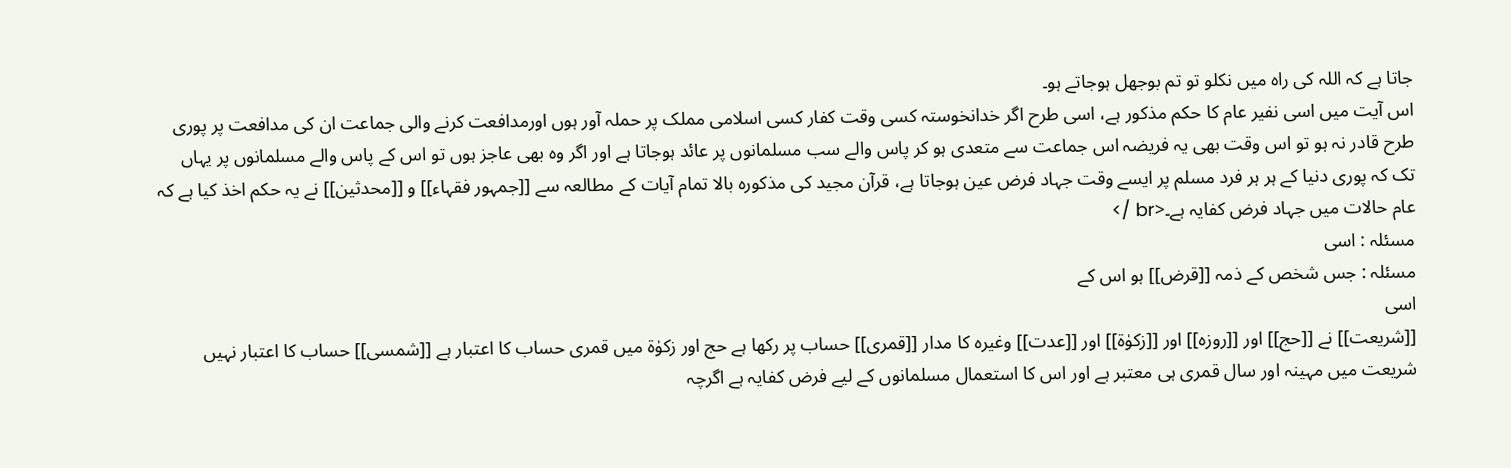جاتا ہے کہ اللہ کی راہ میں نکلو تو تم بوجھل ہوجاتے ہو۔
اس آیت میں اسی نفیر عام کا حکم مذکور ہے، اسی طرح اگر خدانخوستہ کسی وقت کفار کسی اسلامی مملک پر حملہ آور ہوں اورمدافعت کرنے والی جماعت ان کی مدافعت پر پوری طرح قادر نہ ہو تو اس وقت بھی یہ فریضہ اس جماعت سے متعدی ہو کر پاس والے سب مسلمانوں پر عائد ہوجاتا ہے اور اگر وہ بھی عاجز ہوں تو اس کے پاس والے مسلمانوں پر یہاں تک کہ پوری دنیا کے ہر ہر فرد مسلم پر ایسے وقت جہاد فرض عین ہوجاتا ہے، قرآن مجید کی مذکورہ بالا تمام آیات کے مطالعہ سے [[جمہور فقہاء]] و [[محدثین]] نے یہ حکم اخذ کیا ہے کہ عام حالات میں جہاد فرض کفایہ ہے۔<br />
مسئلہ : اسی
مسئلہ : جس شخص کے ذمہ [[قرض]] ہو اس کے
اسی
[[شریعت]] نے [[حج]] اور [[روزہ]] اور [[زکوٰۃ]] اور [[عدت]] وغیرہ کا مدار [[قمری]] حساب پر رکھا ہے حج اور زکوٰۃ میں قمری حساب کا اعتبار ہے [[شمسی]] حساب کا اعتبار نہیں شریعت میں مہینہ اور سال قمری ہی معتبر ہے اور اس کا استعمال مسلمانوں کے لیے فرض کفایہ ہے اگرچہ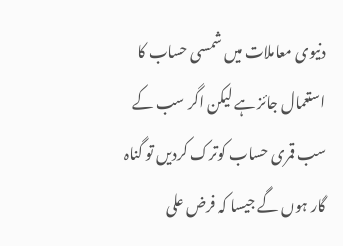دنیوی معاملات میں شمسی حساب کا استعمال جائز ہے لیکن اگر سب کے سب قمری حساب کوترک کردیں تو گناہ گار ہوں گے جیسا کہ فرض علی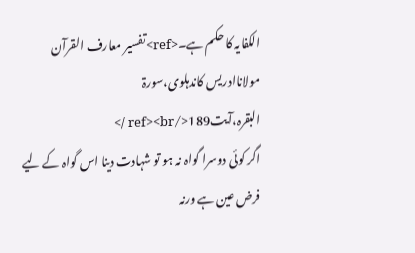الکفایہ کا حکم ہے۔<ref>تفسیر معارف القرآن مولاناادریس کاندہلوی،سورۃ البقرہ،آیت189</ref><br />
اگر کوئی دوسرا گواہ نہ ہو تو شہادت دینا اس گواہ کے لیے فرض عین ہے ورنہ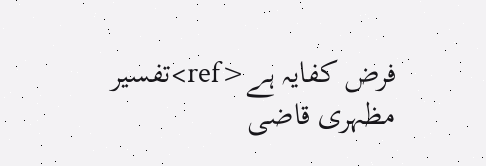فرض کفایہ ہے<ref>تفسیر مظہری قاضی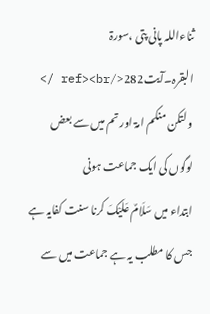ثناءاللہ پانی پتی ،سورۃ البقرہ۔آیت282</ref><br />
و لتکن منکم امۃ اور تم میں سے بعض لوگوں کی ایک جماعت ہونی
ابتداء میں سَلَامٌ عَلَیْکَ کرنا سنت کفایہ ہے جس کا مطلب یہ ہے جماعت میں سے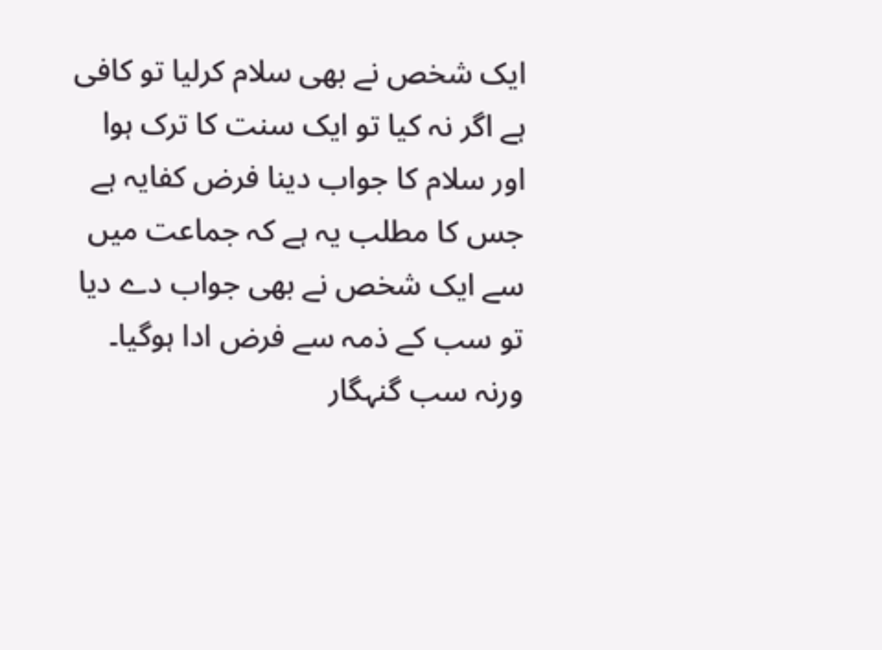ایک شخص نے بھی سلام کرلیا تو کافی ہے اگر نہ کیا تو ایک سنت کا ترک ہوا اور سلام کا جواب دینا فرض کفایہ ہے جس کا مطلب یہ ہے کہ جماعت میں سے ایک شخص نے بھی جواب دے دیا تو سب کے ذمہ سے فرض ادا ہوگیا۔ ورنہ سب گنہگار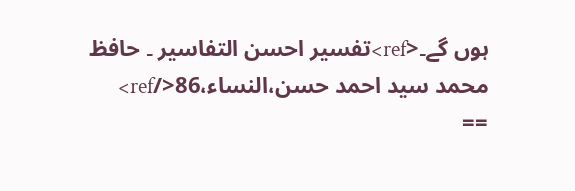ہوں گے۔<ref>تفسیر احسن التفاسیر ۔ حافظ محمد سید احمد حسن،النساء،86</ref>
==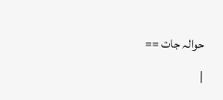حوالہ جات ==
|